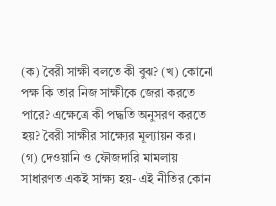(ক) বৈরী সাক্ষী বলতে কী বুঝ? (খ) কোনো পক্ষ কি তার নিজ সাক্ষীকে জেরা করতে পারে? এক্ষেত্রে কী পদ্ধতি অনুসরণ করতে হয়? বৈরী সাক্ষীর সাক্ষ্যের মূল্যায়ন কর। (গ) দেওয়ানি ও ফৌজদারি মামলায় সাধারণত একই সাক্ষ্য হয়- এই নীতির কোন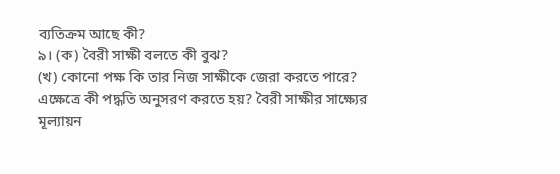ব্যতিক্রম আছে কী?
৯। (ক) বৈরী সাক্ষী বলতে কী বুঝ?
(খ) কোনো পক্ষ কি তার নিজ সাক্ষীকে জেরা করতে পারে? এক্ষেত্রে কী পদ্ধতি অনুসরণ করতে হয়? বৈরী সাক্ষীর সাক্ষ্যের মূল্যায়ন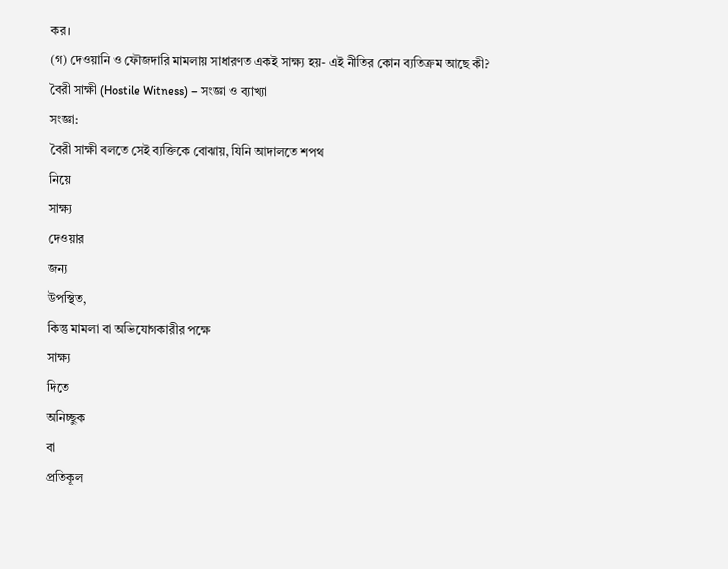কর।
(গ) দেওয়ানি ও ফৌজদারি মামলায় সাধারণত একই সাক্ষ্য হয়- এই নীতির কোন ব্যতিক্রম আছে কী?
বৈরী সাক্ষী (Hostile Witness) – সংজ্ঞা ও ব্যাখ্যা
সংজ্ঞা:
বৈরী সাক্ষী বলতে সেই ব্যক্তিকে বোঝায়, যিনি আদালতে শপথ
নিয়ে
সাক্ষ্য
দেওয়ার
জন্য
উপস্থিত,
কিন্তু মামলা বা অভিযোগকারীর পক্ষে
সাক্ষ্য
দিতে
অনিচ্ছুক
বা
প্রতিকূল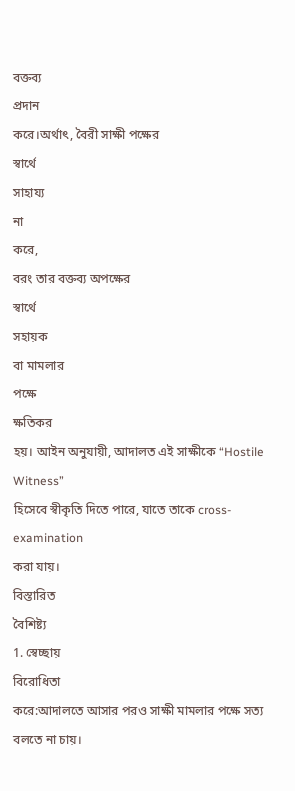বক্তব্য
প্রদান
করে।অর্থাৎ, বৈরী সাক্ষী পক্ষের
স্বার্থে
সাহায্য
না
করে,
বরং তার বক্তব্য অপক্ষের
স্বার্থে
সহায়ক
বা মামলার
পক্ষে
ক্ষতিকর
হয়। আইন অনুযায়ী, আদালত এই সাক্ষীকে “Hostile Witness”
হিসেবে স্বীকৃতি দিতে পারে, যাতে তাকে cross-examination
করা যায়।
বিস্তারিত
বৈশিষ্ট্য
1. স্বেচ্ছায়
বিরোধিতা
করে:আদালতে আসার পরও সাক্ষী মামলার পক্ষে সত্য বলতে না চায়।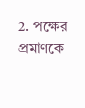2. পক্ষের
প্রমাণকে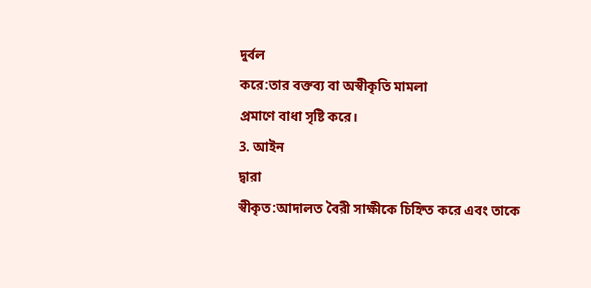দুর্বল
করে:তার বক্তব্য বা অস্বীকৃতি মামলা
প্রমাণে বাধা সৃষ্টি করে।
3. আইন
দ্বারা
স্বীকৃত:আদালত বৈরী সাক্ষীকে চিহ্নিত করে এবং তাকে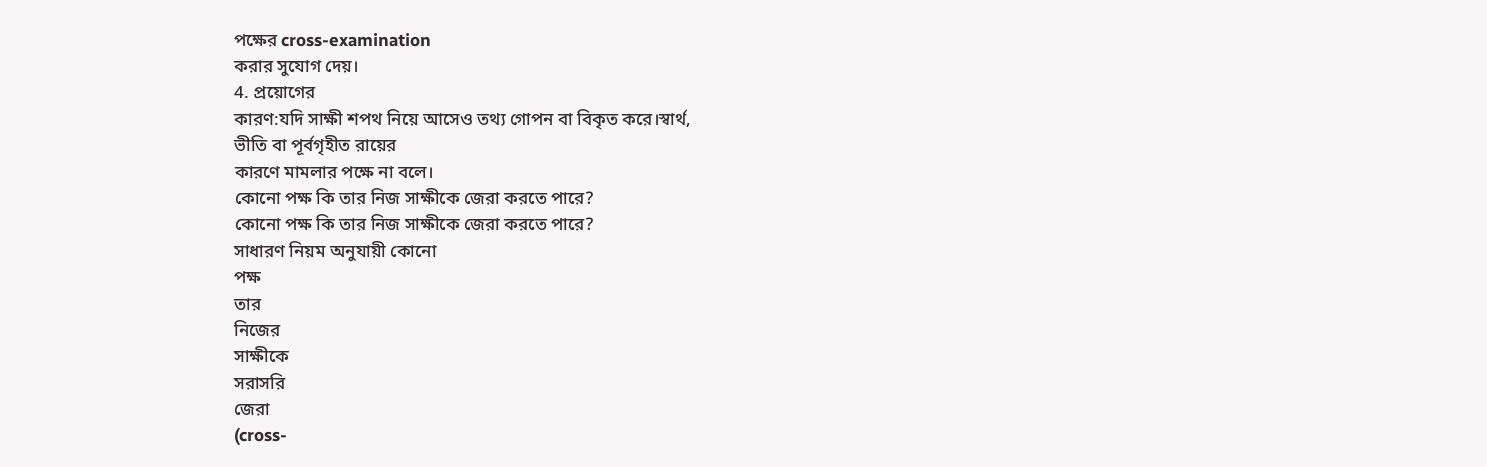পক্ষের cross-examination
করার সুযোগ দেয়।
4. প্রয়োগের
কারণ:যদি সাক্ষী শপথ নিয়ে আসেও তথ্য গোপন বা বিকৃত করে।স্বার্থ,
ভীতি বা পূর্বগৃহীত রায়ের
কারণে মামলার পক্ষে না বলে।
কোনো পক্ষ কি তার নিজ সাক্ষীকে জেরা করতে পারে?
কোনো পক্ষ কি তার নিজ সাক্ষীকে জেরা করতে পারে?
সাধারণ নিয়ম অনুযায়ী কোনো
পক্ষ
তার
নিজের
সাক্ষীকে
সরাসরি
জেরা
(cross-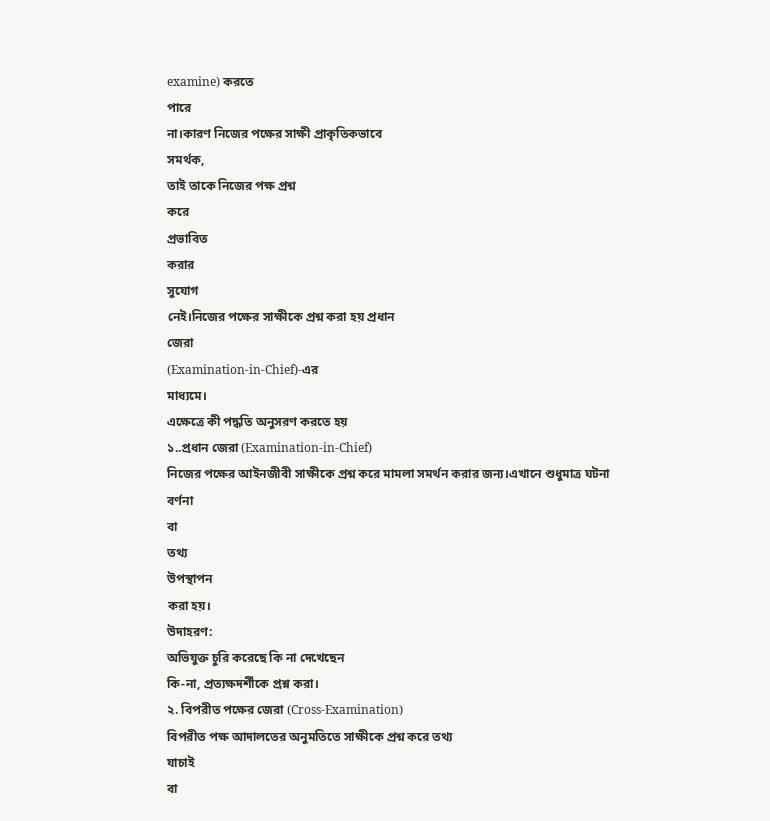examine) করতে
পারে
না।কারণ নিজের পক্ষের সাক্ষী প্রাকৃতিকভাবে
সমর্থক,
তাই তাকে নিজের পক্ষ প্রশ্ন
করে
প্রভাবিত
করার
সুযোগ
নেই।নিজের পক্ষের সাক্ষীকে প্রশ্ন করা হয় প্রধান
জেরা
(Examination-in-Chief)-এর
মাধ্যমে।
এক্ষেত্রে কী পদ্ধতি অনুসরণ করতে হয়
১..প্রধান জেরা (Examination-in-Chief)
নিজের পক্ষের আইনজীবী সাক্ষীকে প্রশ্ন করে মামলা সমর্থন করার জন্য।এখানে শুধুমাত্র ঘটনা
বর্ণনা
বা
তথ্য
উপস্থাপন
করা হয়।
উদাহরণ:
অভিযুক্ত চুরি করেছে কি না দেখেছেন
কি‑না, প্রত্যক্ষদর্শীকে প্রশ্ন করা।
২. বিপরীত পক্ষের জেরা (Cross-Examination)
বিপরীত পক্ষ আদালতের অনুমতিতে সাক্ষীকে প্রশ্ন করে তথ্য
যাচাই
বা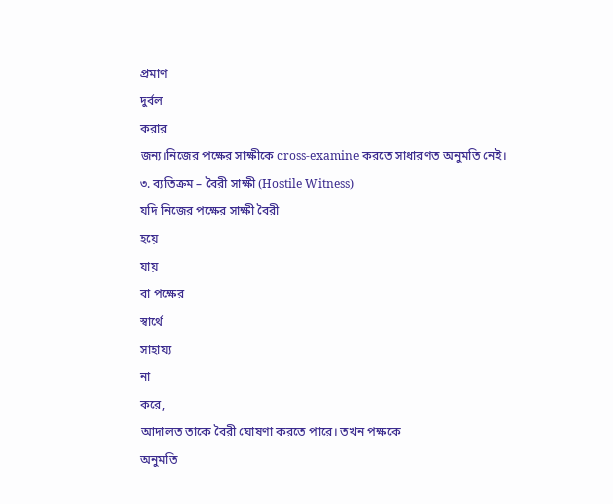প্রমাণ
দুর্বল
করার
জন্য।নিজের পক্ষের সাক্ষীকে cross-examine করতে সাধারণত অনুমতি নেই।
৩. ব্যতিক্রম – বৈরী সাক্ষী (Hostile Witness)
যদি নিজের পক্ষের সাক্ষী বৈরী
হয়ে
যায়
বা পক্ষের
স্বার্থে
সাহায্য
না
করে,
আদালত তাকে বৈরী ঘোষণা করতে পারে। তখন পক্ষকে
অনুমতি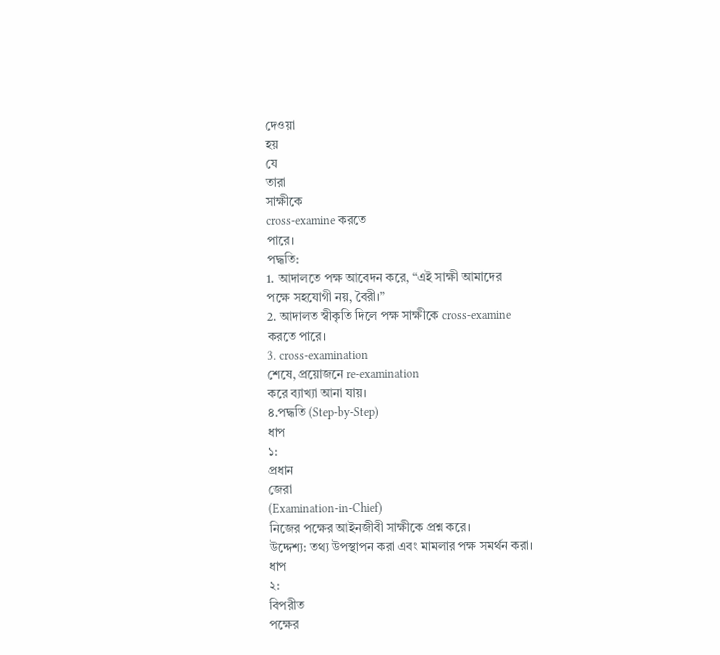দেওয়া
হয়
যে
তারা
সাক্ষীকে
cross-examine করতে
পারে।
পদ্ধতি:
1. আদালতে পক্ষ আবেদন করে, “এই সাক্ষী আমাদের
পক্ষে সহযোগী নয়, বৈরী।”
2. আদালত স্বীকৃতি দিলে পক্ষ সাক্ষীকে cross-examine
করতে পারে।
3. cross-examination
শেষে, প্রয়োজনে re-examination
করে ব্যাখ্যা আনা যায়।
৪.পদ্ধতি (Step-by-Step)
ধাপ
১:
প্রধান
জেরা
(Examination-in-Chief)
নিজের পক্ষের আইনজীবী সাক্ষীকে প্রশ্ন করে।
উদ্দেশ্য: তথ্য উপস্থাপন করা এবং মামলার পক্ষ সমর্থন করা।
ধাপ
২:
বিপরীত
পক্ষের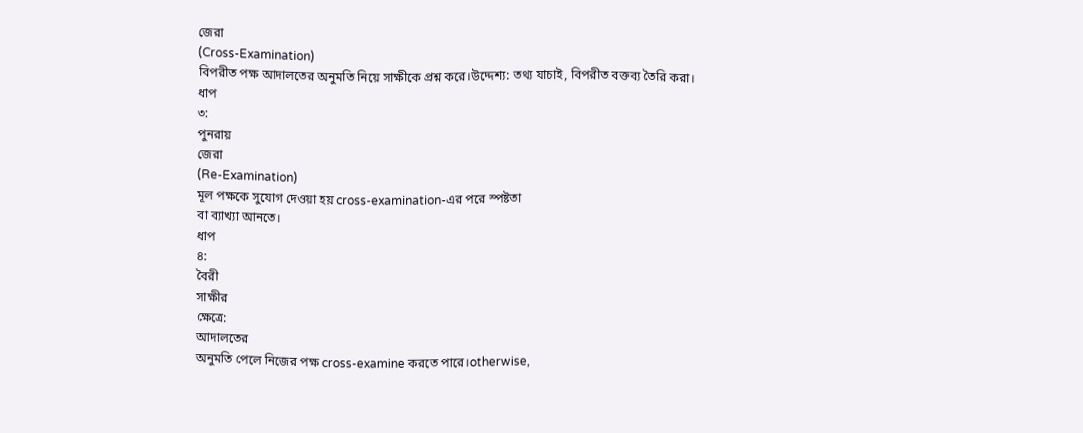জেরা
(Cross-Examination)
বিপরীত পক্ষ আদালতের অনুমতি নিয়ে সাক্ষীকে প্রশ্ন করে।উদ্দেশ্য: তথ্য যাচাই, বিপরীত বক্তব্য তৈরি করা।
ধাপ
৩:
পুনরায়
জেরা
(Re-Examination)
মূল পক্ষকে সুযোগ দেওয়া হয় cross-examination-এর পরে স্পষ্টতা
বা ব্যাখ্যা আনতে।
ধাপ
৪:
বৈরী
সাক্ষীর
ক্ষেত্রে:
আদালতের
অনুমতি পেলে নিজের পক্ষ cross-examine করতে পারে।otherwise,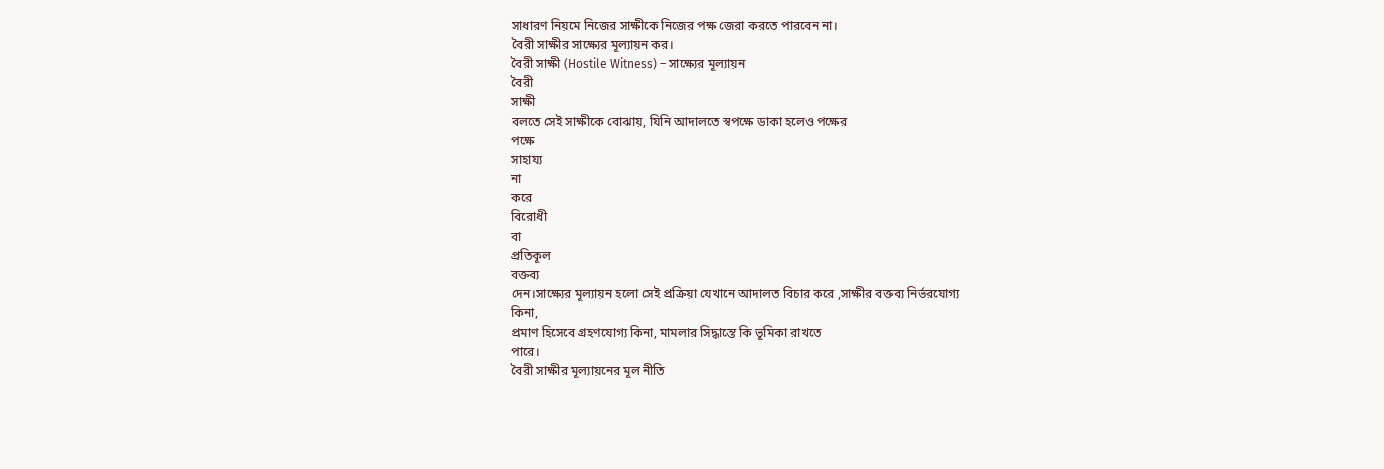সাধারণ নিয়মে নিজের সাক্ষীকে নিজের পক্ষ জেরা করতে পারবেন না।
বৈরী সাক্ষীর সাক্ষ্যের মূল্যায়ন কর।
বৈরী সাক্ষী (Hostile Witness) – সাক্ষ্যের মূল্যায়ন
বৈরী
সাক্ষী
বলতে সেই সাক্ষীকে বোঝায়, যিনি আদালতে স্বপক্ষে ডাকা হলেও পক্ষের
পক্ষে
সাহায্য
না
করে
বিরোধী
বা
প্রতিকূল
বক্তব্য
দেন।সাক্ষ্যের মূল্যায়ন হলো সেই প্রক্রিয়া যেখানে আদালত বিচার করে ,সাক্ষীর বক্তব্য নির্ভরযোগ্য
কিনা,
প্রমাণ হিসেবে গ্রহণযোগ্য কিনা, মামলার সিদ্ধান্তে কি ভূমিকা রাখতে
পারে।
বৈরী সাক্ষীর মূল্যায়নের মূল নীতি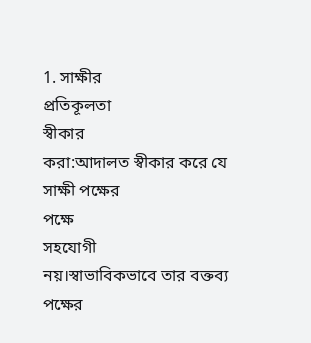1. সাক্ষীর
প্রতিকূলতা
স্বীকার
করা:আদালত স্বীকার করে যে সাক্ষী পক্ষের
পক্ষে
সহযোগী
নয়।স্বাভাবিকভাবে তার বক্তব্য পক্ষের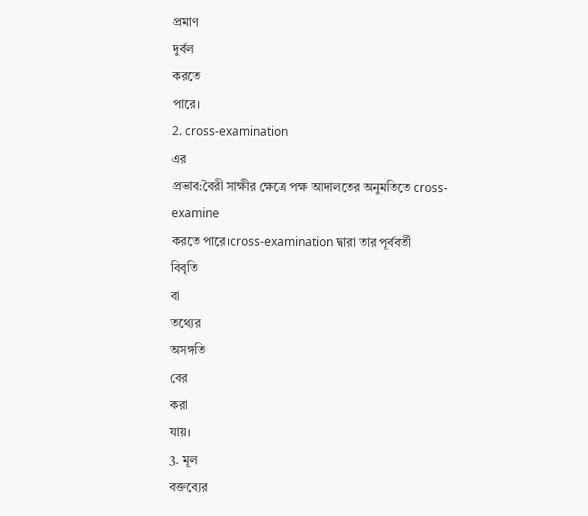প্রমাণ
দুর্বল
করতে
পারে।
2. cross-examination
এর
প্রভাব:বৈরী সাক্ষীর ক্ষেত্রে পক্ষ আদালতের অনুমতিতে cross-examine
করতে পারে।cross-examination দ্বারা তার পূর্ববর্তী
বিবৃতি
বা
তথ্যের
অসঙ্গতি
বের
করা
যায়।
3. মূল
বক্তব্যের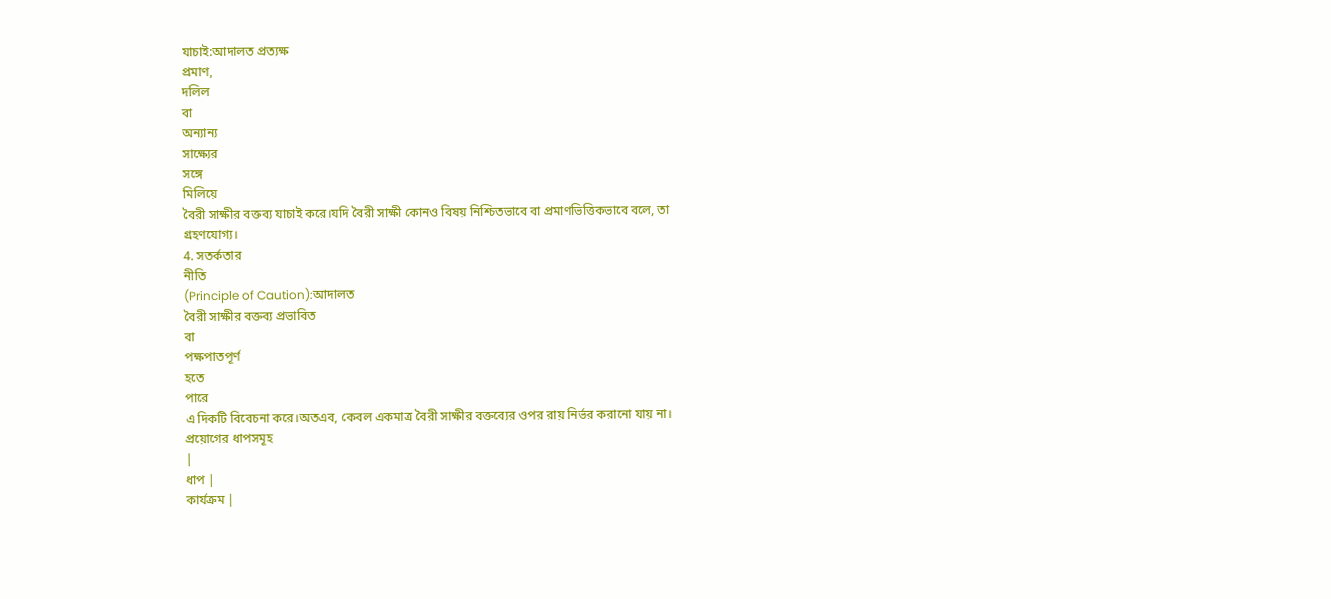যাচাই:আদালত প্রত্যক্ষ
প্রমাণ,
দলিল
বা
অন্যান্য
সাক্ষ্যের
সঙ্গে
মিলিয়ে
বৈরী সাক্ষীর বক্তব্য যাচাই করে।যদি বৈরী সাক্ষী কোনও বিষয় নিশ্চিতভাবে বা প্রমাণভিত্তিকভাবে বলে, তা
গ্রহণযোগ্য।
4. সতর্কতার
নীতি
(Principle of Caution):আদালত
বৈরী সাক্ষীর বক্তব্য প্রভাবিত
বা
পক্ষপাতপূর্ণ
হতে
পারে
এ দিকটি বিবেচনা করে।অতএব, কেবল একমাত্র বৈরী সাক্ষীর বক্তব্যের ওপর রায় নির্ভর করানো যায় না।
প্রয়োগের ধাপসমূহ
|
ধাপ |
কার্যক্রম |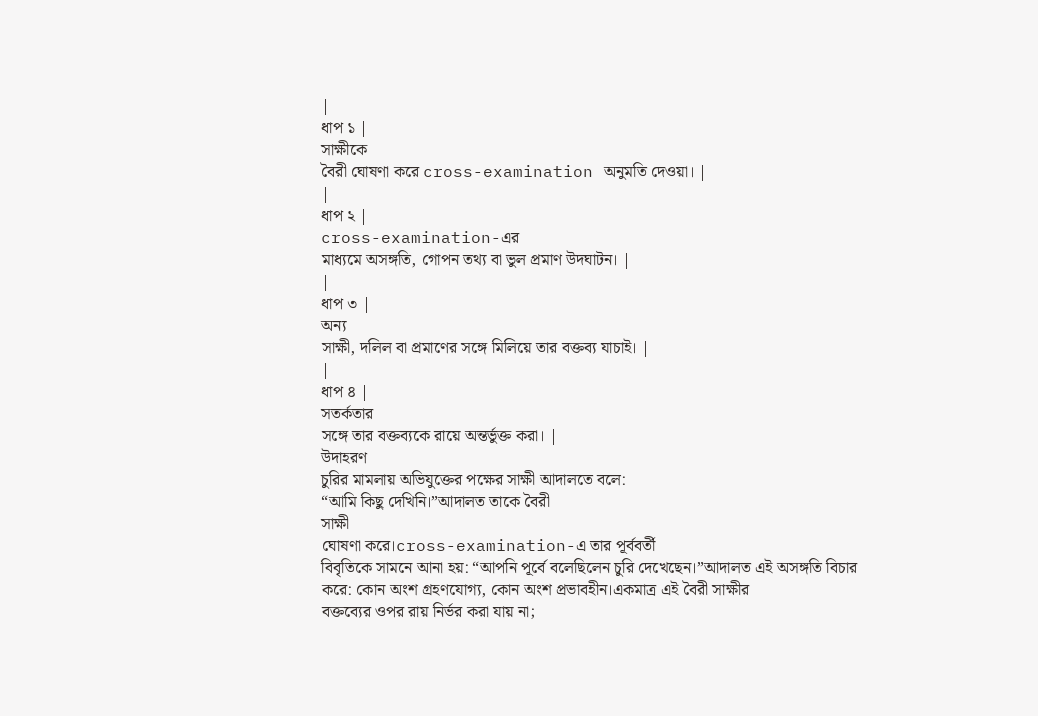|
ধাপ ১ |
সাক্ষীকে
বৈরী ঘোষণা করে cross-examination অনুমতি দেওয়া। |
|
ধাপ ২ |
cross-examination-এর
মাধ্যমে অসঙ্গতি, গোপন তথ্য বা ভুল প্রমাণ উদঘাটন। |
|
ধাপ ৩ |
অন্য
সাক্ষী, দলিল বা প্রমাণের সঙ্গে মিলিয়ে তার বক্তব্য যাচাই। |
|
ধাপ ৪ |
সতর্কতার
সঙ্গে তার বক্তব্যকে রায়ে অন্তর্ভুক্ত করা। |
উদাহরণ
চুরির মামলায় অভিযুক্তের পক্ষের সাক্ষী আদালতে বলে:
“আমি কিছু দেখিনি।”আদালত তাকে বৈরী
সাক্ষী
ঘোষণা করে।cross-examination-এ তার পূর্ববর্তী
বিবৃতিকে সামনে আনা হয়: “আপনি পূর্বে বলেছিলেন চুরি দেখেছেন।”আদালত এই অসঙ্গতি বিচার
করে: কোন অংশ গ্রহণযোগ্য, কোন অংশ প্রভাবহীন।একমাত্র এই বৈরী সাক্ষীর
বক্তব্যের ওপর রায় নির্ভর করা যায় না;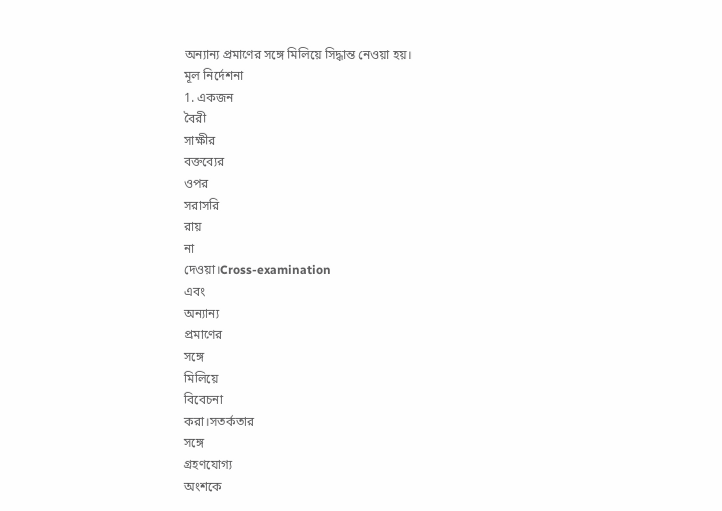অন্যান্য প্রমাণের সঙ্গে মিলিয়ে সিদ্ধান্ত নেওয়া হয়।
মূল নির্দেশনা
1. একজন
বৈরী
সাক্ষীর
বক্তব্যের
ওপর
সরাসরি
রায়
না
দেওয়া।Cross-examination
এবং
অন্যান্য
প্রমাণের
সঙ্গে
মিলিয়ে
বিবেচনা
করা।সতর্কতার
সঙ্গে
গ্রহণযোগ্য
অংশকে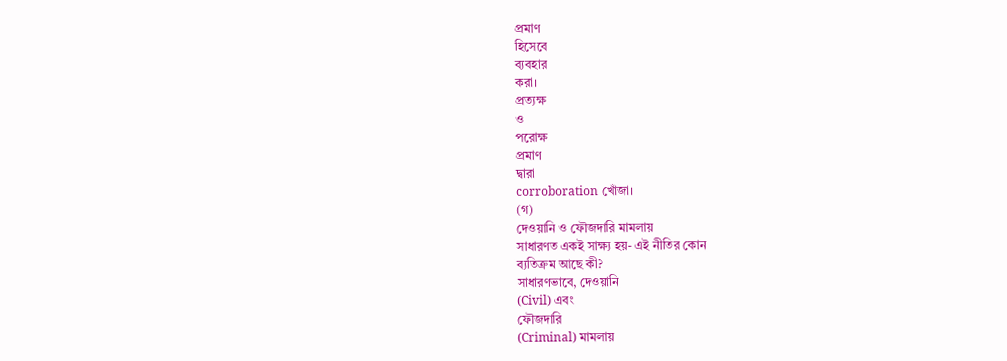প্রমাণ
হিসেবে
ব্যবহার
করা।
প্রত্যক্ষ
ও
পরোক্ষ
প্রমাণ
দ্বারা
corroboration খোঁজা।
(গ)
দেওয়ানি ও ফৌজদারি মামলায়
সাধারণত একই সাক্ষ্য হয়- এই নীতির কোন
ব্যতিক্রম আছে কী?
সাধারণভাবে, দেওয়ানি
(Civil) এবং
ফৌজদারি
(Criminal) মামলায়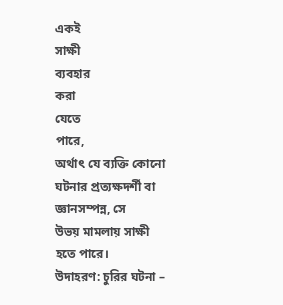একই
সাক্ষী
ব্যবহার
করা
যেতে
পারে,
অর্থাৎ যে ব্যক্তি কোনো
ঘটনার প্রত্যক্ষদর্শী বা জ্ঞানসম্পন্ন, সে
উভয় মামলায় সাক্ষী হতে পারে।
উদাহরণ: চুরির ঘটনা –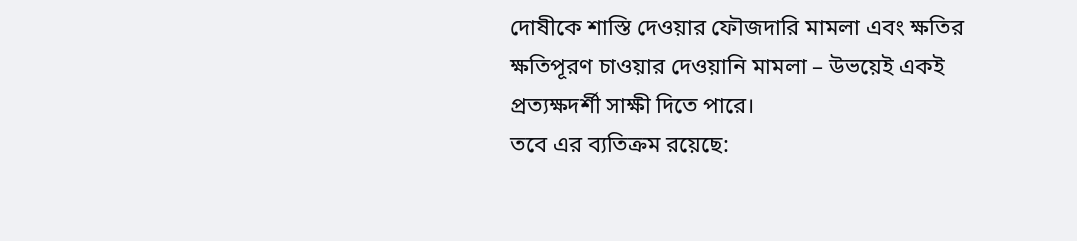দোষীকে শাস্তি দেওয়ার ফৌজদারি মামলা এবং ক্ষতির ক্ষতিপূরণ চাওয়ার দেওয়ানি মামলা – উভয়েই একই প্রত্যক্ষদর্শী সাক্ষী দিতে পারে।
তবে এর ব্যতিক্রম রয়েছে: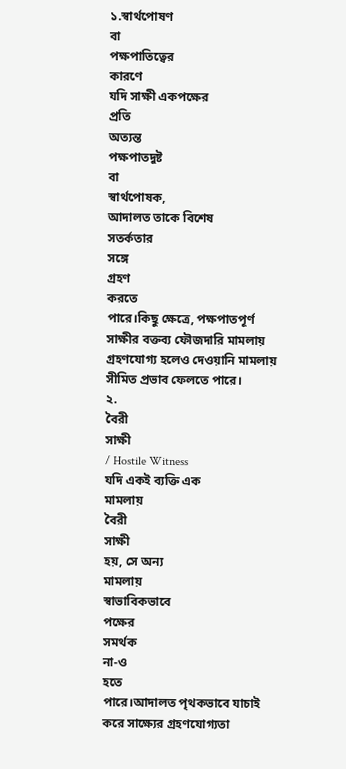১.স্বার্থপোষণ
বা
পক্ষপাতিত্বের
কারণে
যদি সাক্ষী একপক্ষের
প্রতি
অত্যন্ত
পক্ষপাতদুষ্ট
বা
স্বার্থপোষক,
আদালত তাকে বিশেষ
সতর্কতার
সঙ্গে
গ্রহণ
করতে
পারে।কিছু ক্ষেত্রে, পক্ষপাতপূর্ণ সাক্ষীর বক্তব্য ফৌজদারি মামলায় গ্রহণযোগ্য হলেও দেওয়ানি মামলায় সীমিত প্রভাব ফেলতে পারে।
২.
বৈরী
সাক্ষী
/ Hostile Witness
যদি একই ব্যক্তি এক
মামলায়
বৈরী
সাক্ষী
হয়, সে অন্য
মামলায়
স্বাভাবিকভাবে
পক্ষের
সমর্থক
না-ও
হতে
পারে।আদালত পৃথকভাবে যাচাই করে সাক্ষ্যের গ্রহণযোগ্যতা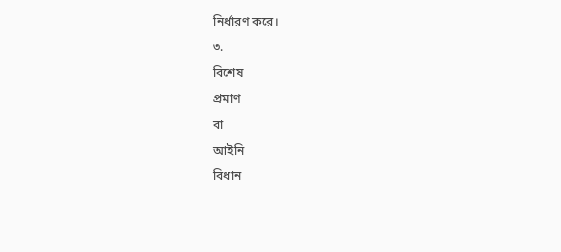নির্ধারণ করে।
৩.
বিশেষ
প্রমাণ
বা
আইনি
বিধান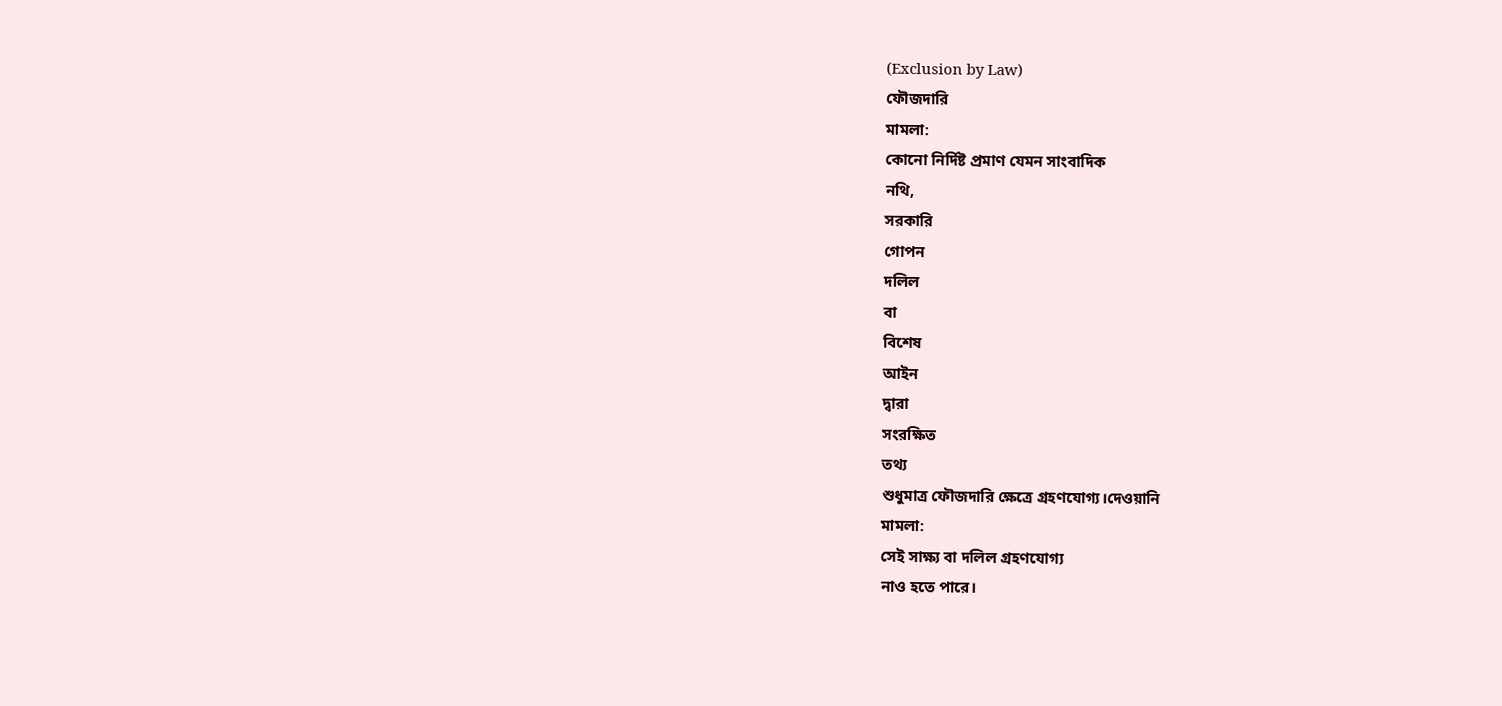(Exclusion by Law)
ফৌজদারি
মামলা:
কোনো নির্দিষ্ট প্রমাণ যেমন সাংবাদিক
নথি,
সরকারি
গোপন
দলিল
বা
বিশেষ
আইন
দ্বারা
সংরক্ষিত
তথ্য
শুধুমাত্র ফৌজদারি ক্ষেত্রে গ্রহণযোগ্য।দেওয়ানি
মামলা:
সেই সাক্ষ্য বা দলিল গ্রহণযোগ্য
নাও হতে পারে।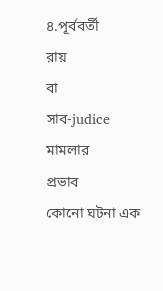৪.পূর্ববর্তী
রায়
বা
সাব-judice
মামলার
প্রভাব
কোনো ঘটনা এক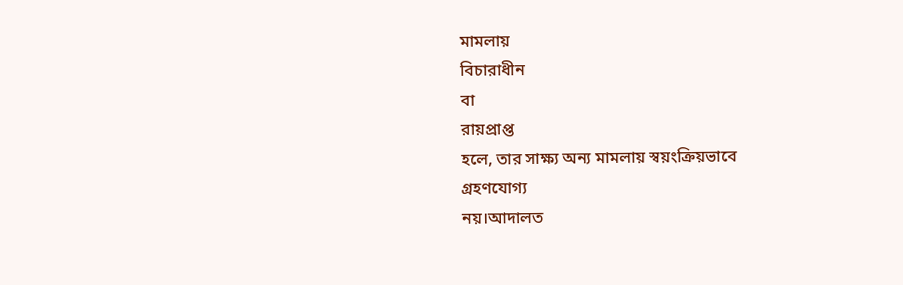মামলায়
বিচারাধীন
বা
রায়প্রাপ্ত
হলে, তার সাক্ষ্য অন্য মামলায় স্বয়ংক্রিয়ভাবে
গ্রহণযোগ্য
নয়।আদালত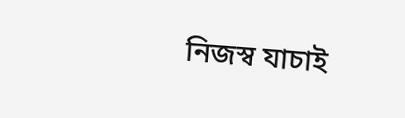নিজস্ব যাচাই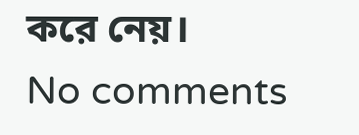করে নেয়।
No comments